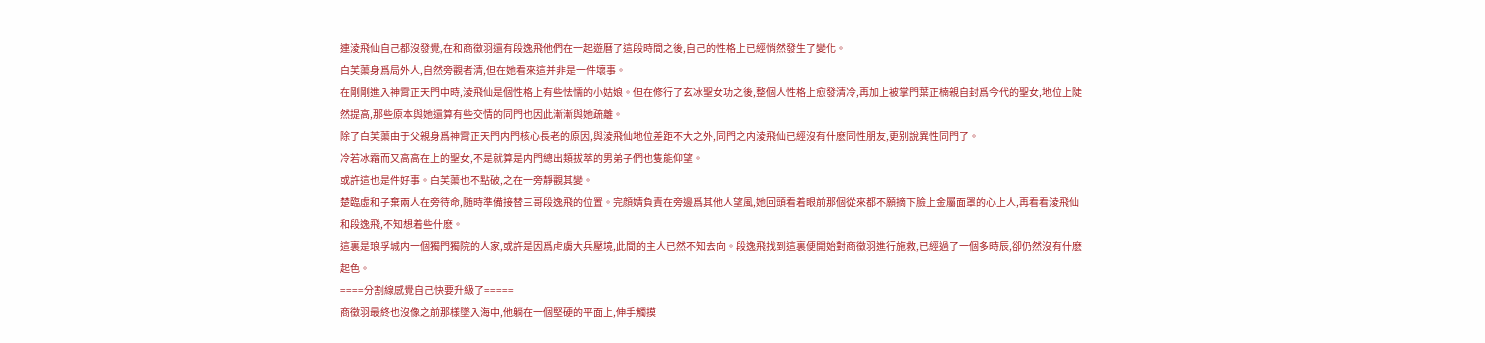連淩飛仙自己都沒發覺,在和商徵羽還有段逸飛他們在一起遊曆了這段時間之後,自己的性格上已經悄然發生了變化。
白芙蕖身爲局外人,自然旁觀者清,但在她看來這并非是一件壞事。
在剛剛進入神霄正天門中時,淩飛仙是個性格上有些怯懦的小姑娘。但在修行了玄冰聖女功之後,整個人性格上愈發清冷,再加上被掌門葉正楠親自封爲今代的聖女,地位上陡然提高,那些原本與她還算有些交情的同門也因此漸漸與她疏離。
除了白芙蕖由于父親身爲神霄正天門内門核心長老的原因,與淩飛仙地位差距不大之外,同門之内淩飛仙已經沒有什麽同性朋友,更别說異性同門了。
冷若冰霜而又高高在上的聖女,不是就算是内門總出類拔萃的男弟子們也隻能仰望。
或許這也是件好事。白芙蕖也不點破,之在一旁靜觀其變。
楚臨虛和子棄兩人在旁待命,随時準備接替三哥段逸飛的位置。完顔婧負責在旁邊爲其他人望風,她回頭看着眼前那個從來都不願摘下臉上金屬面罩的心上人,再看看淩飛仙和段逸飛,不知想着些什麽。
這裏是琅孚城内一個獨門獨院的人家,或許是因爲虍虜大兵壓境,此間的主人已然不知去向。段逸飛找到這裏便開始對商徵羽進行施救,已經過了一個多時辰,卻仍然沒有什麽起色。
====分割線感覺自己快要升級了=====
商徵羽最終也沒像之前那樣墜入海中,他躺在一個堅硬的平面上,伸手觸摸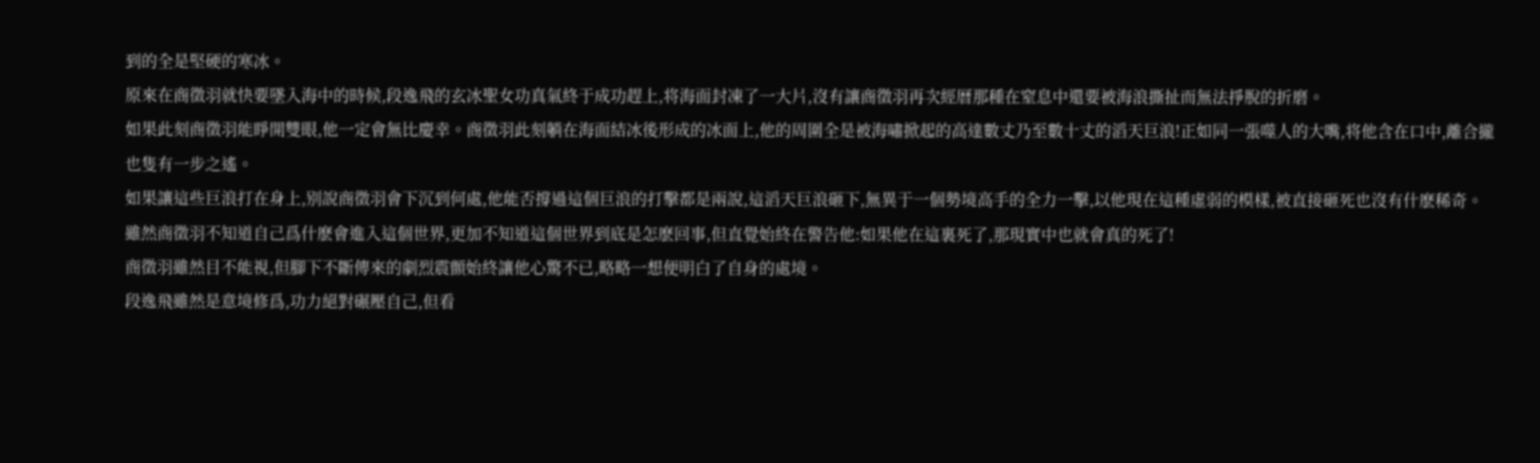到的全是堅硬的寒冰。
原來在商徵羽就快要墜入海中的時候,段逸飛的玄冰聖女功真氣終于成功趕上,将海面封凍了一大片,沒有讓商徵羽再次經曆那種在窒息中還要被海浪撕扯而無法掙脫的折磨。
如果此刻商徵羽能睜開雙眼,他一定會無比慶幸。商徵羽此刻躺在海面結冰後形成的冰面上,他的周圍全是被海嘯掀起的高達數丈乃至數十丈的滔天巨浪!正如同一張噬人的大嘴,将他含在口中,離合攏也隻有一步之遙。
如果讓這些巨浪打在身上,别說商徵羽會下沉到何處,他能否撐過這個巨浪的打擊都是兩說,這滔天巨浪砸下,無異于一個勢境高手的全力一擊,以他現在這種虛弱的模樣,被直接砸死也沒有什麽稀奇。
雖然商徵羽不知道自己爲什麽會進入這個世界,更加不知道這個世界到底是怎麽回事,但直覺始終在警告他:如果他在這裏死了,那現實中也就會真的死了!
商徵羽雖然目不能視,但腳下不斷傳來的劇烈震顫始終讓他心驚不已,略略一想便明白了自身的處境。
段逸飛雖然是意境修爲,功力絕對碾壓自己,但看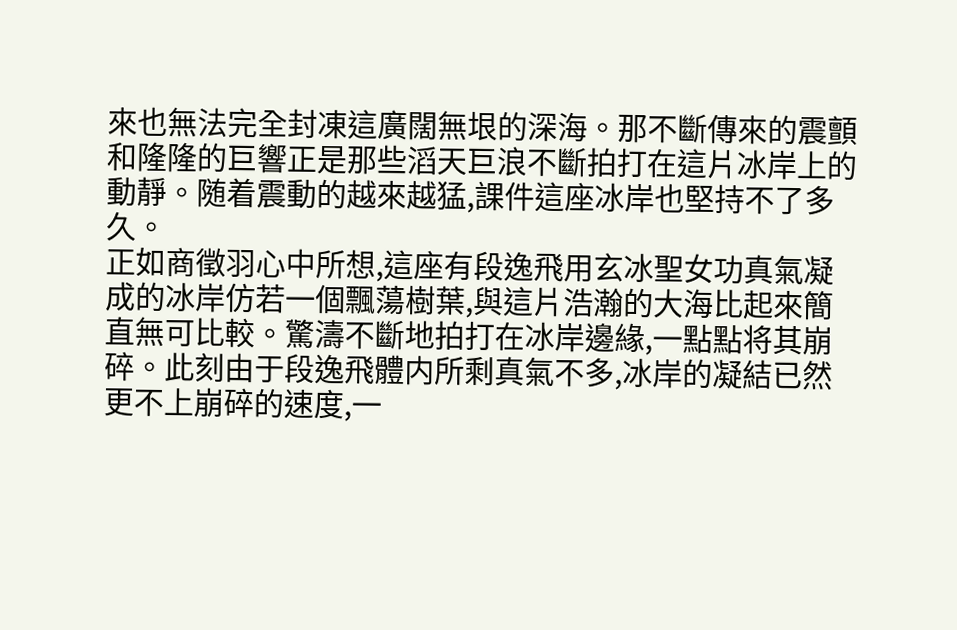來也無法完全封凍這廣闊無垠的深海。那不斷傳來的震顫和隆隆的巨響正是那些滔天巨浪不斷拍打在這片冰岸上的動靜。随着震動的越來越猛,課件這座冰岸也堅持不了多久。
正如商徵羽心中所想,這座有段逸飛用玄冰聖女功真氣凝成的冰岸仿若一個飄蕩樹葉,與這片浩瀚的大海比起來簡直無可比較。驚濤不斷地拍打在冰岸邊緣,一點點将其崩碎。此刻由于段逸飛體内所剩真氣不多,冰岸的凝結已然更不上崩碎的速度,一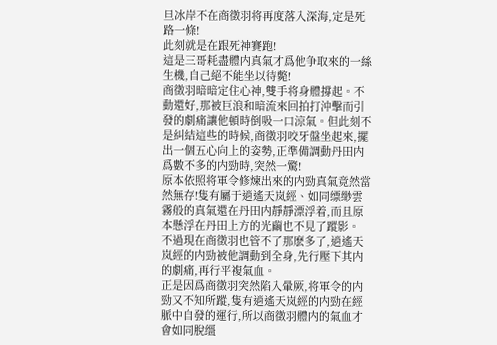旦冰岸不在商徵羽将再度落入深海,定是死路一條!
此刻就是在跟死神賽跑!
這是三哥耗盡體内真氣才爲他争取來的一絲生機,自己絕不能坐以待斃!
商徵羽暗暗定住心神,雙手将身體撐起。不動還好,那被巨浪和暗流來回拍打沖擊而引發的劇痛讓他頓時倒吸一口涼氣。但此刻不是糾結這些的時候,商徵羽咬牙盤坐起來,擺出一個五心向上的姿勢,正準備調動丹田内爲數不多的内勁時,突然一驚!
原本依照将軍令修煉出來的内勁真氣竟然當然無存!隻有屬于逍遙天岚經、如同缥缈雲霧般的真氣還在丹田内靜靜漂浮着,而且原本懸浮在丹田上方的光繭也不見了蹤影。
不過現在商徵羽也管不了那麽多了,逍遙天岚經的内勁被他調動到全身,先行壓下其内的劇痛,再行平複氣血。
正是因爲商徵羽突然陷入暈厥,将軍令的内勁又不知所蹤,隻有逍遙天岚經的内勁在經脈中自發的運行,所以商徵羽體内的氣血才會如同脫缰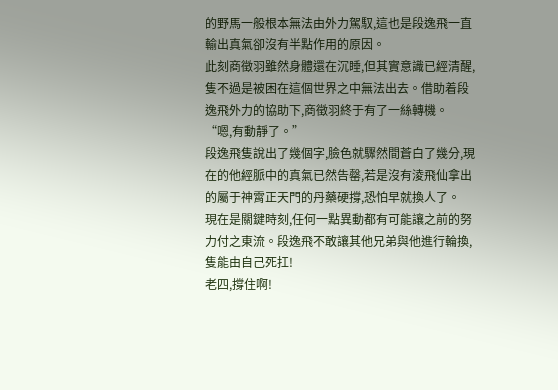的野馬一般根本無法由外力駕馭,這也是段逸飛一直輸出真氣卻沒有半點作用的原因。
此刻商徵羽雖然身體還在沉睡,但其實意識已經清醒,隻不過是被困在這個世界之中無法出去。借助着段逸飛外力的協助下,商徵羽終于有了一絲轉機。
“嗯,有動靜了。”
段逸飛隻說出了幾個字,臉色就驟然間蒼白了幾分,現在的他經脈中的真氣已然告罄,若是沒有淩飛仙拿出的屬于神霄正天門的丹藥硬撐,恐怕早就換人了。
現在是關鍵時刻,任何一點異動都有可能讓之前的努力付之東流。段逸飛不敢讓其他兄弟與他進行輪換,隻能由自己死扛!
老四,撐住啊!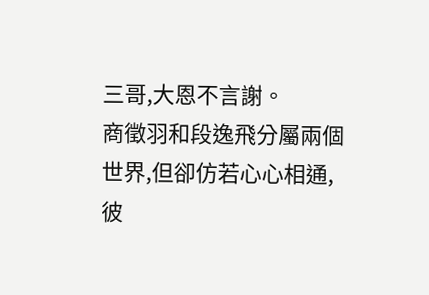三哥,大恩不言謝。
商徵羽和段逸飛分屬兩個世界,但卻仿若心心相通,彼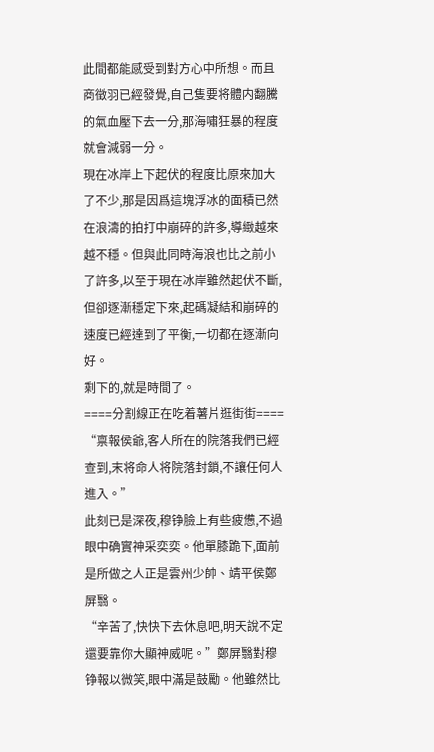此間都能感受到對方心中所想。而且商徵羽已經發覺,自己隻要将體内翻騰的氣血壓下去一分,那海嘯狂暴的程度就會減弱一分。
現在冰岸上下起伏的程度比原來加大了不少,那是因爲這塊浮冰的面積已然在浪濤的拍打中崩碎的許多,導緻越來越不穩。但與此同時海浪也比之前小了許多,以至于現在冰岸雖然起伏不斷,但卻逐漸穩定下來,起碼凝結和崩碎的速度已經達到了平衡,一切都在逐漸向好。
剩下的,就是時間了。
====分割線正在吃着薯片逛街街====
“禀報侯爺,客人所在的院落我們已經查到,末将命人将院落封鎖,不讓任何人進入。”
此刻已是深夜,穆铮臉上有些疲憊,不過眼中确實神采奕奕。他單膝跪下,面前是所做之人正是雲州少帥、靖平侯鄭屏翳。
“辛苦了,快快下去休息吧,明天說不定還要靠你大顯神威呢。”鄭屏翳對穆铮報以微笑,眼中滿是鼓勵。他雖然比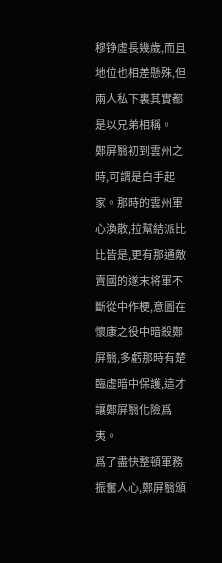穆铮虛長幾歲,而且地位也相差懸殊,但兩人私下裏其實都是以兄弟相稱。
鄭屏翳初到雲州之時,可謂是白手起家。那時的雲州軍心渙散,拉幫結派比比皆是,更有那通敵賣國的遂末将軍不斷從中作梗,意圖在懷康之役中暗殺鄭屏翳,多虧那時有楚臨虛暗中保護,這才讓鄭屏翳化險爲夷。
爲了盡快整頓軍務振奮人心,鄭屏翳頒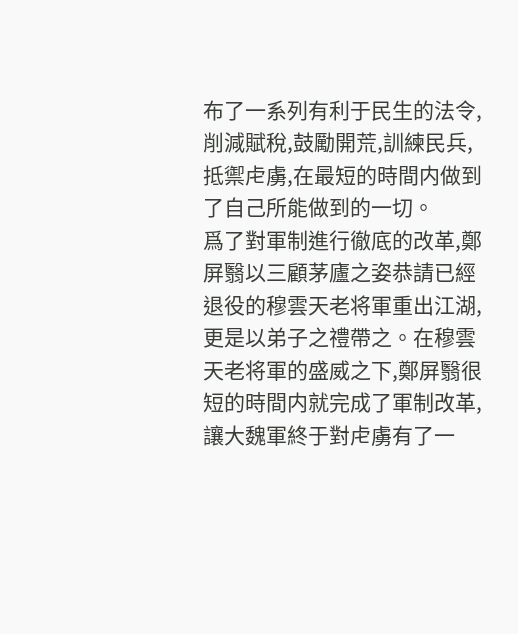布了一系列有利于民生的法令,削減賦稅,鼓勵開荒,訓練民兵,抵禦虍虜,在最短的時間内做到了自己所能做到的一切。
爲了對軍制進行徹底的改革,鄭屏翳以三顧茅廬之姿恭請已經退役的穆雲天老将軍重出江湖,更是以弟子之禮帶之。在穆雲天老将軍的盛威之下,鄭屏翳很短的時間内就完成了軍制改革,讓大魏軍終于對虍虜有了一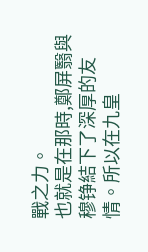戰之力。
也就是在那時,鄭屏翳與穆铮結下了深厚的友情。所以在九皇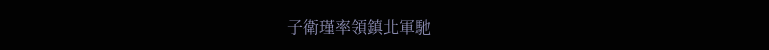子衛瑾率領鎮北軍馳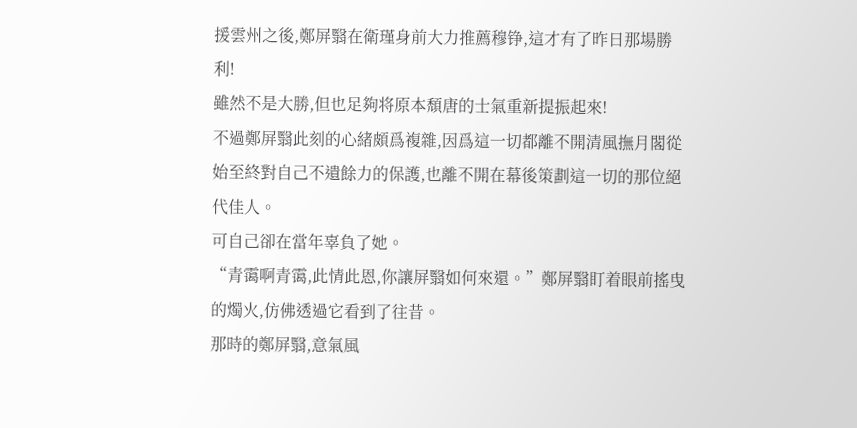援雲州之後,鄭屏翳在衛瑾身前大力推薦穆铮,這才有了昨日那場勝利!
雖然不是大勝,但也足夠将原本頹唐的士氣重新提振起來!
不過鄭屏翳此刻的心緒頗爲複雜,因爲這一切都離不開清風撫月閣從始至終對自己不遺餘力的保護,也離不開在幕後策劃這一切的那位絕代佳人。
可自己卻在當年辜負了她。
“青霭啊青霭,此情此恩,你讓屏翳如何來還。”鄭屏翳盯着眼前搖曳的燭火,仿佛透過它看到了往昔。
那時的鄭屏翳,意氣風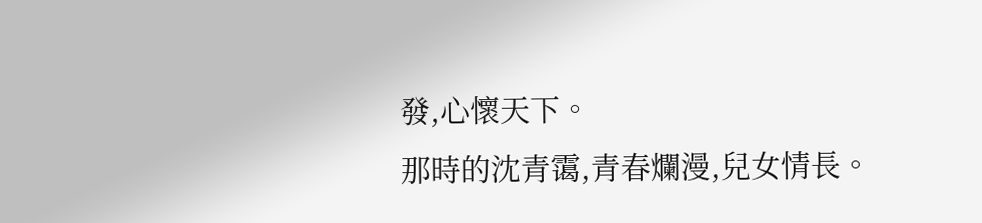發,心懷天下。
那時的沈青霭,青春爛漫,兒女情長。